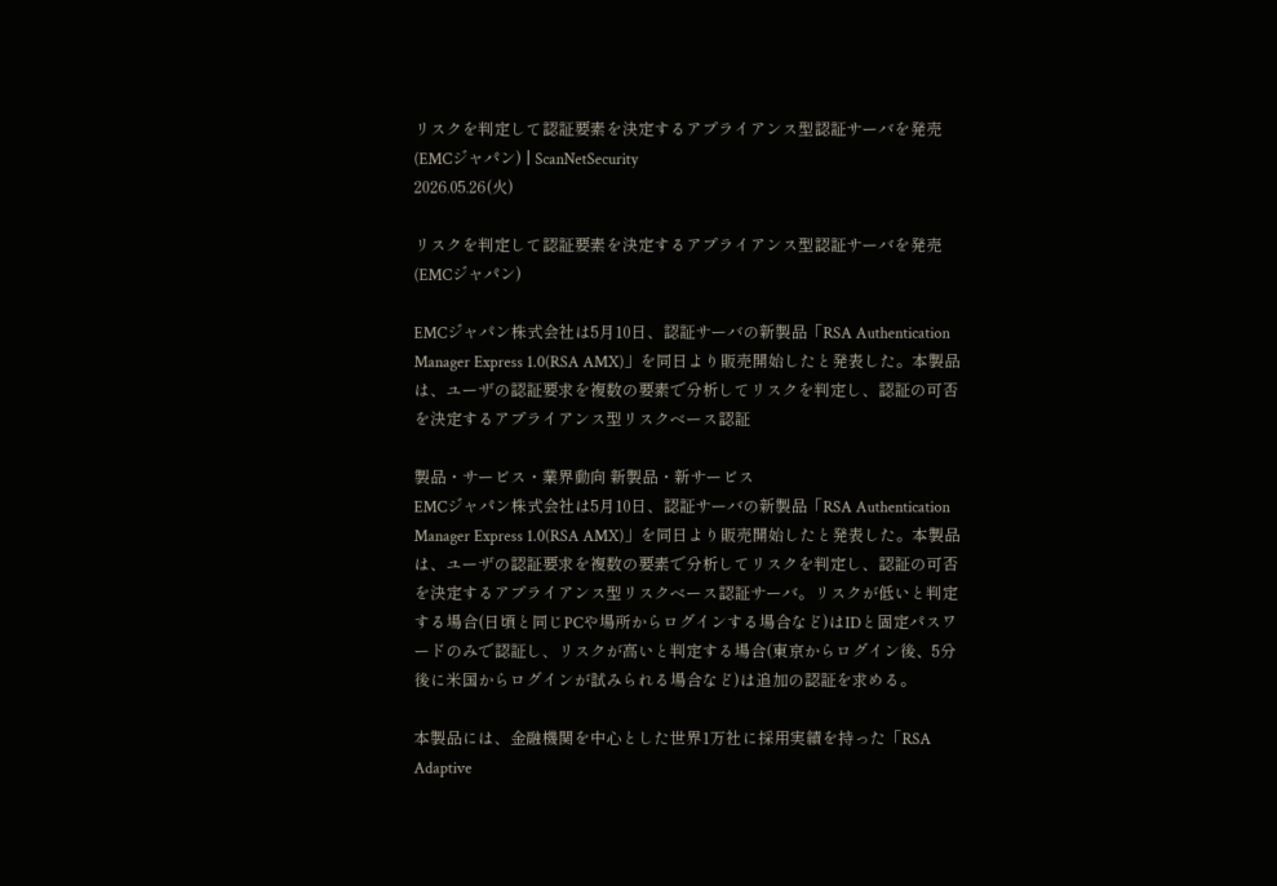リスクを判定して認証要素を決定するアプライアンス型認証サーバを発売(EMCジャパン) | ScanNetSecurity
2026.05.26(火)

リスクを判定して認証要素を決定するアプライアンス型認証サーバを発売(EMCジャパン)

EMCジャパン株式会社は5月10日、認証サーバの新製品「RSA Authentication Manager Express 1.0(RSA AMX)」を同日より販売開始したと発表した。本製品は、ユーザの認証要求を複数の要素で分析してリスクを判定し、認証の可否を決定するアプライアンス型リスクベース認証

製品・サービス・業界動向 新製品・新サービス
EMCジャパン株式会社は5月10日、認証サーバの新製品「RSA Authentication Manager Express 1.0(RSA AMX)」を同日より販売開始したと発表した。本製品は、ユーザの認証要求を複数の要素で分析してリスクを判定し、認証の可否を決定するアプライアンス型リスクベース認証サーバ。リスクが低いと判定する場合(日頃と同じPCや場所からログインする場合など)はIDと固定パスワードのみで認証し、リスクが高いと判定する場合(東京からログイン後、5分後に米国からログインが試みられる場合など)は追加の認証を求める。

本製品には、金融機関を中心とした世界1万社に採用実績を持った「RSA Adaptive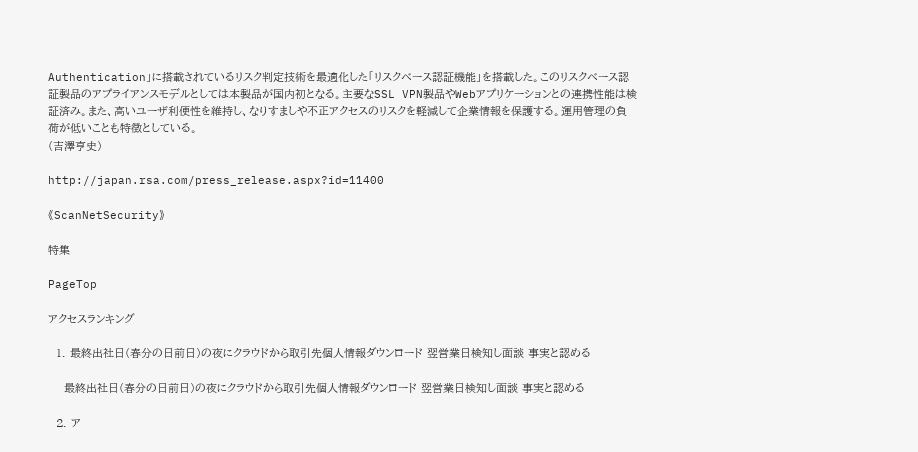Authentication」に搭載されているリスク判定技術を最適化した「リスクベース認証機能」を搭載した。このリスクベース認証製品のアプライアンスモデルとしては本製品が国内初となる。主要なSSL VPN製品やWebアプリケーションとの連携性能は検証済み。また、高いユーザ利便性を維持し、なりすましや不正アクセスのリスクを軽減して企業情報を保護する。運用管理の負荷が低いことも特徴としている。
(吉澤亨史)

http://japan.rsa.com/press_release.aspx?id=11400

《ScanNetSecurity》

特集

PageTop

アクセスランキング

  1. 最終出社日(春分の日前日)の夜にクラウドから取引先個人情報ダウンロード 翌営業日検知し面談 事実と認める

    最終出社日(春分の日前日)の夜にクラウドから取引先個人情報ダウンロード 翌営業日検知し面談 事実と認める

  2. ア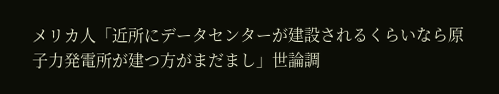メリカ人「近所にデータセンターが建設されるくらいなら原子力発電所が建つ方がまだまし」世論調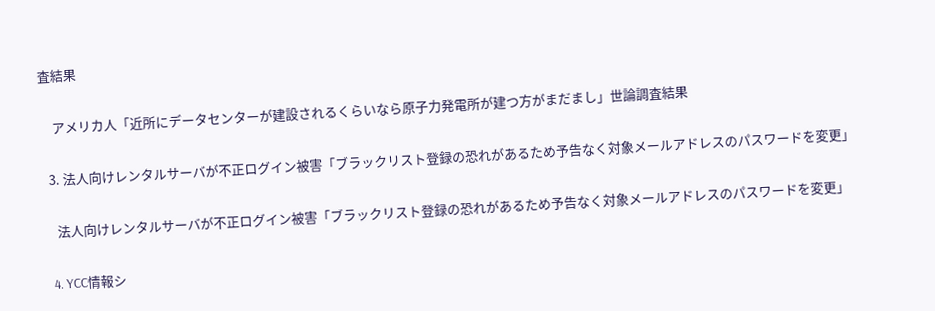査結果

    アメリカ人「近所にデータセンターが建設されるくらいなら原子力発電所が建つ方がまだまし」世論調査結果

  3. 法人向けレンタルサーバが不正ログイン被害「ブラックリスト登録の恐れがあるため予告なく対象メールアドレスのパスワードを変更」

    法人向けレンタルサーバが不正ログイン被害「ブラックリスト登録の恐れがあるため予告なく対象メールアドレスのパスワードを変更」

  4. YCC情報シ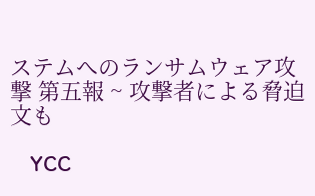ステムへのランサムウェア攻撃 第五報 ~ 攻撃者による脅迫文も

    YCC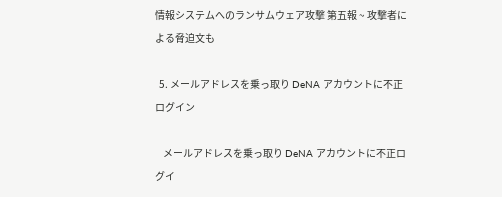情報システムへのランサムウェア攻撃 第五報 ~ 攻撃者による脅迫文も

  5. メールアドレスを乗っ取り DeNA アカウントに不正ログイン

    メールアドレスを乗っ取り DeNA アカウントに不正ログイ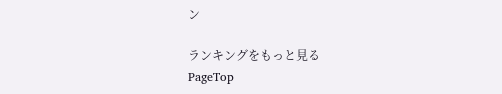ン

ランキングをもっと見る
PageTop